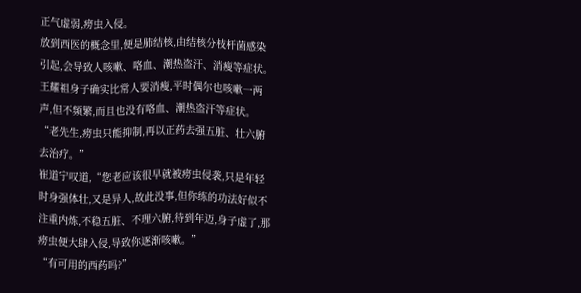正气虚弱,痨虫入侵。
放到西医的概念里,便是肺结核,由结核分枝杆菌感染引起,会导致人咳嗽、咯血、潮热盗汗、消瘦等症状。
王耀祖身子确实比常人要消瘦,平时偶尔也咳嗽一两声,但不频繁,而且也没有咯血、潮热盗汗等症状。
“老先生,痨虫只能抑制,再以正药去强五脏、壮六腑去治疗。”
崔道宁叹道,“您老应该很早就被痨虫侵袭,只是年轻时身强体壮,又是异人,故此没事,但你练的功法好似不注重内炼,不稳五脏、不理六腑,待到年迈,身子虚了,那痨虫便大肆入侵,导致你逐渐咳嗽。”
“有可用的西药吗?”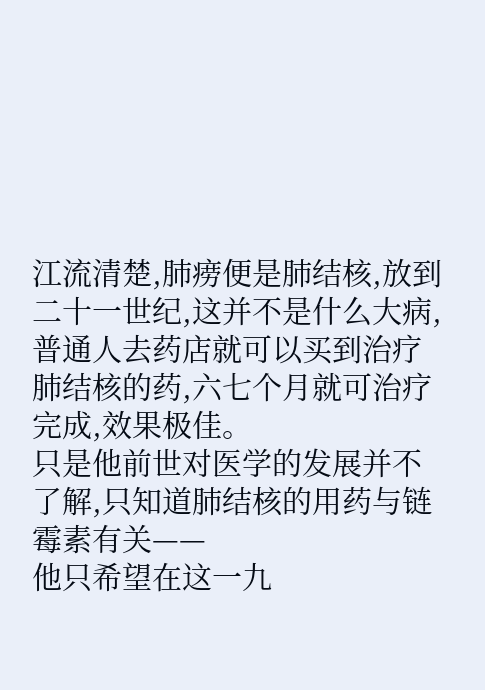江流清楚,肺痨便是肺结核,放到二十一世纪,这并不是什么大病,普通人去药店就可以买到治疗肺结核的药,六七个月就可治疗完成,效果极佳。
只是他前世对医学的发展并不了解,只知道肺结核的用药与链霉素有关——
他只希望在这一九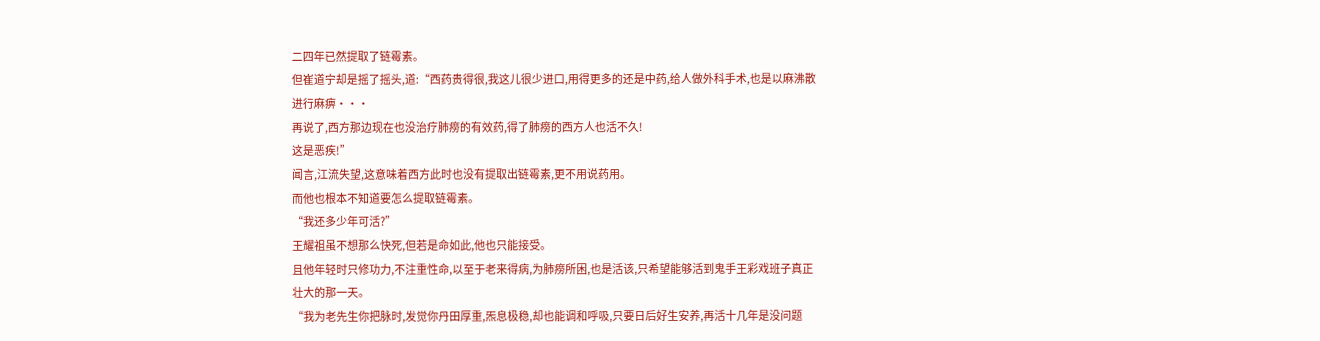二四年已然提取了链霉素。
但崔道宁却是摇了摇头,道:“西药贵得很,我这儿很少进口,用得更多的还是中药,给人做外科手术,也是以麻沸散进行麻痹···
再说了,西方那边现在也没治疗肺痨的有效药,得了肺痨的西方人也活不久!
这是恶疾!”
闻言,江流失望,这意味着西方此时也没有提取出链霉素,更不用说药用。
而他也根本不知道要怎么提取链霉素。
“我还多少年可活?”
王耀祖虽不想那么快死,但若是命如此,他也只能接受。
且他年轻时只修功力,不注重性命,以至于老来得病,为肺痨所困,也是活该,只希望能够活到鬼手王彩戏班子真正壮大的那一天。
“我为老先生你把脉时,发觉你丹田厚重,炁息极稳,却也能调和呼吸,只要日后好生安养,再活十几年是没问题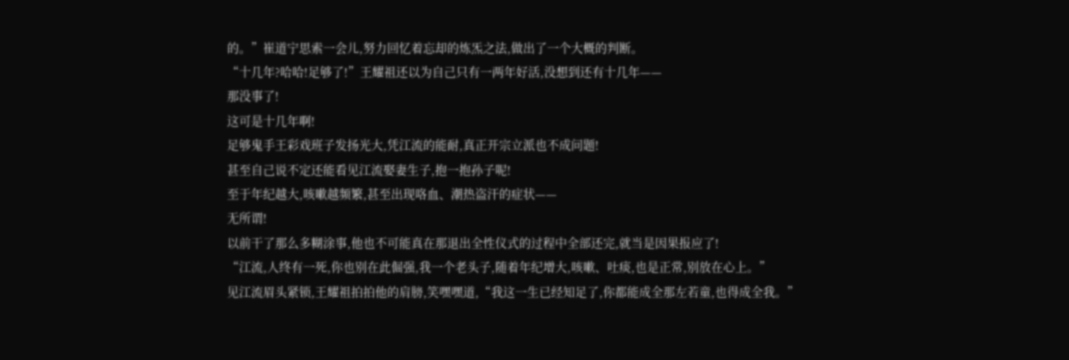的。”崔道宁思索一会儿,努力回忆着忘却的炼炁之法,做出了一个大概的判断。
“十几年?哈哈!足够了!”王耀祖还以为自己只有一两年好活,没想到还有十几年——
那没事了!
这可是十几年啊!
足够鬼手王彩戏班子发扬光大,凭江流的能耐,真正开宗立派也不成问题!
甚至自己说不定还能看见江流娶妻生子,抱一抱孙子呢!
至于年纪越大,咳嗽越频繁,甚至出现咯血、潮热盗汗的症状——
无所谓!
以前干了那么多糊涂事,他也不可能真在那退出全性仪式的过程中全部还完,就当是因果报应了!
“江流,人终有一死,你也别在此倔强,我一个老头子,随着年纪增大,咳嗽、吐痰,也是正常,别放在心上。”
见江流眉头紧锁,王耀祖拍拍他的肩膀,笑嘿嘿道,“我这一生已经知足了,你都能成全那左若童,也得成全我。”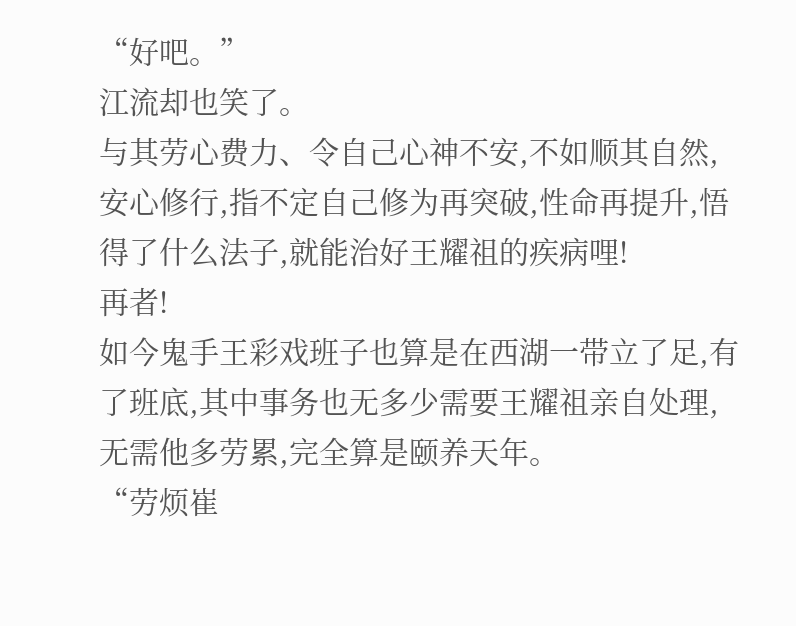“好吧。”
江流却也笑了。
与其劳心费力、令自己心神不安,不如顺其自然,安心修行,指不定自己修为再突破,性命再提升,悟得了什么法子,就能治好王耀祖的疾病哩!
再者!
如今鬼手王彩戏班子也算是在西湖一带立了足,有了班底,其中事务也无多少需要王耀祖亲自处理,无需他多劳累,完全算是颐养天年。
“劳烦崔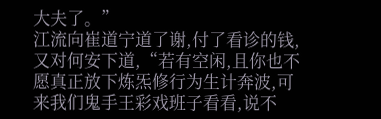大夫了。”
江流向崔道宁道了谢,付了看诊的钱,又对何安下道,“若有空闲,且你也不愿真正放下炼炁修行为生计奔波,可来我们鬼手王彩戏班子看看,说不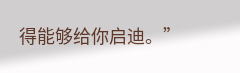得能够给你启迪。”